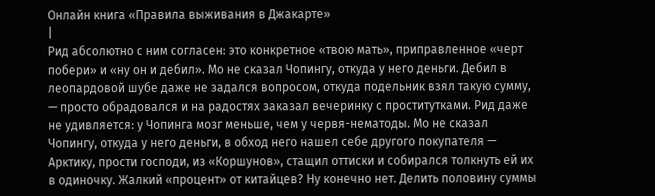Онлайн книга «Правила выживания в Джакарте»
|
Рид абсолютно с ним согласен: это конкретное «твою мать», приправленное «черт побери» и «ну он и дебил». Мо не сказал Чопингу, откуда у него деньги. Дебил в леопардовой шубе даже не задался вопросом, откуда подельник взял такую сумму, — просто обрадовался и на радостях заказал вечеринку с проститутками. Рид даже не удивляется: у Чопинга мозг меньше, чем у червя-нематоды. Мо не сказал Чопингу, откуда у него деньги, в обход него нашел себе другого покупателя — Арктику, прости господи, из «Коршунов», стащил оттиски и собирался толкнуть ей их в одиночку. Жалкий «процент» от китайцев? Ну конечно нет. Делить половину суммы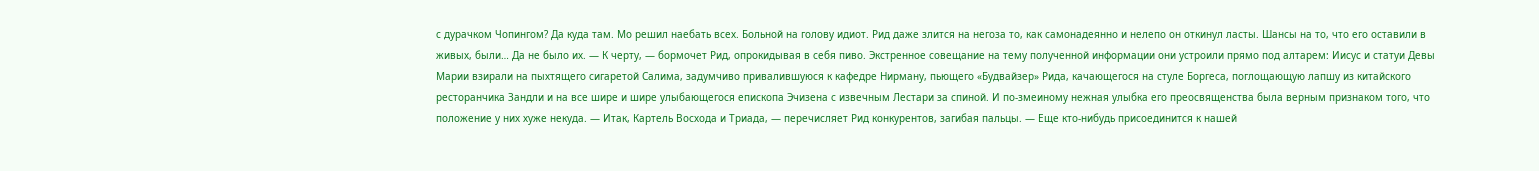с дурачком Чопингом? Да куда там. Мо решил наебать всех. Больной на голову идиот. Рид даже злится на негоза то, как самонадеянно и нелепо он откинул ласты. Шансы на то, что его оставили в живых, были… Да не было их. — К черту, — бормочет Рид, опрокидывая в себя пиво. Экстренное совещание на тему полученной информации они устроили прямо под алтарем: Иисус и статуи Девы Марии взирали на пыхтящего сигаретой Салима, задумчиво привалившуюся к кафедре Нирману, пьющего «Будвайзер» Рида, качающегося на стуле Боргеса, поглощающую лапшу из китайского ресторанчика Зандли и на все шире и шире улыбающегося епископа Эчизена с извечным Лестари за спиной. И по-змеиному нежная улыбка его преосвященства была верным признаком того, что положение у них хуже некуда. — Итак, Картель Восхода и Триада, — перечисляет Рид конкурентов, загибая пальцы. — Еще кто-нибудь присоединится к нашей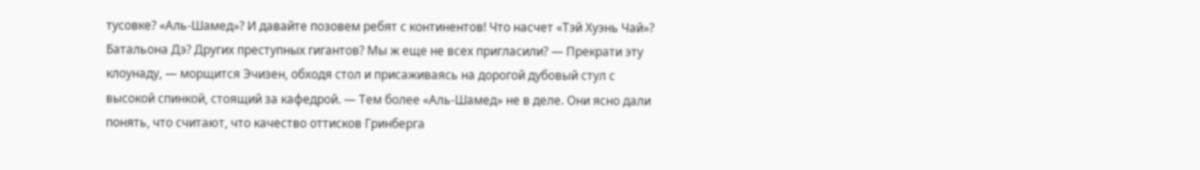тусовке? «Аль-Шамед»? И давайте позовем ребят с континентов! Что насчет «Тэй Хуэнь Чай»? Батальона Дэ? Других преступных гигантов? Мы ж еще не всех пригласили? — Прекрати эту клоунаду, — морщится Эчизен, обходя стол и присаживаясь на дорогой дубовый стул с высокой спинкой, стоящий за кафедрой. — Тем более «Аль-Шамед» не в деле. Они ясно дали понять, что считают, что качество оттисков Гринберга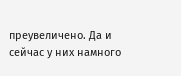преувеличено. Да и сейчас у них намного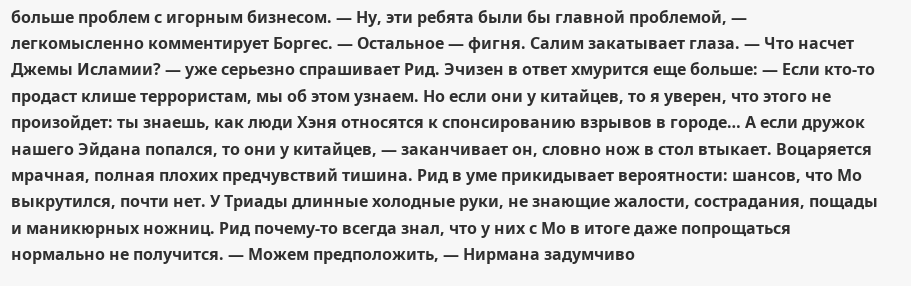больше проблем с игорным бизнесом. — Ну, эти ребята были бы главной проблемой, — легкомысленно комментирует Боргес. — Остальное — фигня. Салим закатывает глаза. — Что насчет Джемы Исламии? — уже серьезно спрашивает Рид. Эчизен в ответ хмурится еще больше: — Если кто-то продаст клише террористам, мы об этом узнаем. Но если они у китайцев, то я уверен, что этого не произойдет: ты знаешь, как люди Хэня относятся к спонсированию взрывов в городе… А если дружок нашего Эйдана попался, то они у китайцев, — заканчивает он, словно нож в стол втыкает. Воцаряется мрачная, полная плохих предчувствий тишина. Рид в уме прикидывает вероятности: шансов, что Мо выкрутился, почти нет. У Триады длинные холодные руки, не знающие жалости, сострадания, пощады и маникюрных ножниц. Рид почему-то всегда знал, что у них с Мо в итоге даже попрощаться нормально не получится. — Можем предположить, — Нирмана задумчиво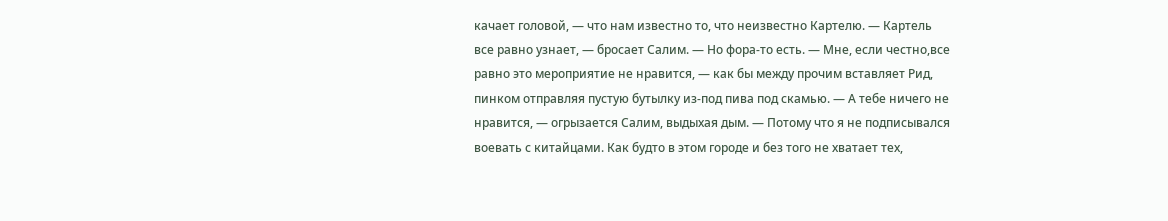качает головой, — что нам известно то, что неизвестно Картелю. — Картель все равно узнает, — бросает Салим. — Но фора-то есть. — Мне, если честно,все равно это мероприятие не нравится, — как бы между прочим вставляет Рид, пинком отправляя пустую бутылку из-под пива под скамью. — А тебе ничего не нравится, — огрызается Салим, выдыхая дым. — Потому что я не подписывался воевать с китайцами. Как будто в этом городе и без того не хватает тех,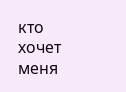кто хочет меня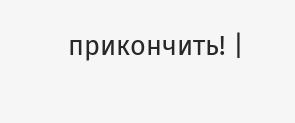прикончить! |